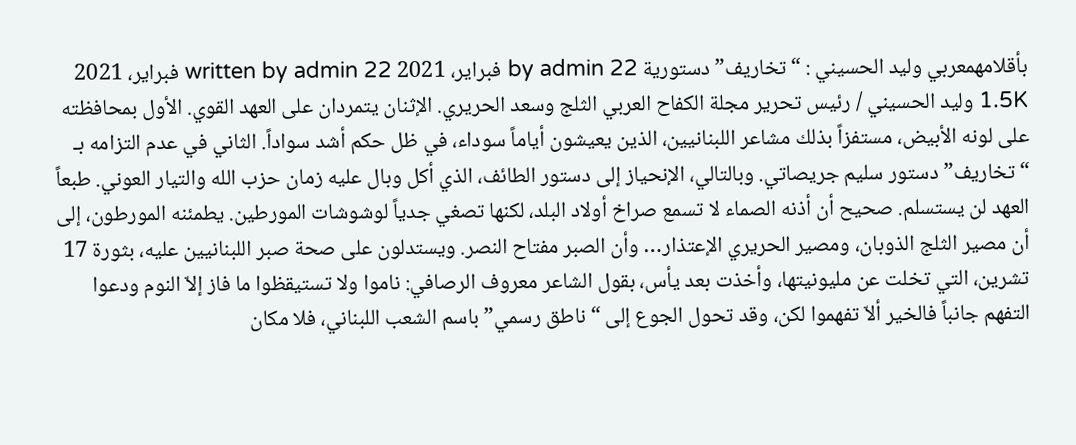بأقلامهمعربي وليد الحسيني : “تخاريف” دستورية by admin 22 فبراير، 2021 written by admin 22 فبراير، 2021 1.5K وليد الحسيني / رئيس تحرير مجلة الكفاح العربي الثلج وسعد الحريري. الإثنان يتمردان على العهد القوي. الأول بمحافظته على لونه الأبيض، مستفزاً بذلك مشاعر اللبنانيين، الذين يعيشون أياماً سوداء، في ظل حكم أشد سواداً. الثاني في عدم التزامه بـ “تخاريف” دستور سليم جريصاتي. وبالتالي، الإنحياز إلى دستور الطائف، الذي أكل وبال عليه زمان حزب الله والتيار العوني. طبعاً العهد لن يستسلم. صحيح أن أذنه الصماء لا تسمع صراخ أولاد البلد، لكنها تصغي جدياً لوشوشات المورطين. يطمئنه المورطون، إلى أن مصير الثلج الذوبان، ومصير الحريري الإعتذار… وأن الصبر مفتاح النصر. ويستدلون على صحة صبر اللبنانيين عليه، بثورة 17 تشرين، التي تخلت عن مليونيتها، وأخذت بعد يأس، بقول الشاعر معروف الرصافي: ناموا ولا تستيقظوا ما فاز إلاّ النوم ودعوا التفهم جانباً فالخير ألاّ تفهموا لكن، وقد تحول الجوع إلى “ناطق رسمي” باسم الشعب اللبناني، فلا مكان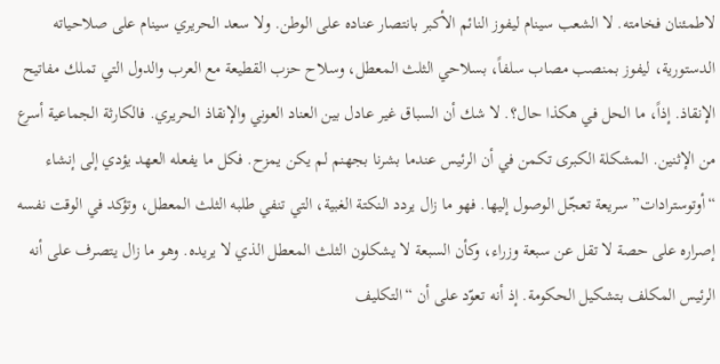لاطمئنان فخامته. لا الشعب سينام ليفوز النائم الأكبر بانتصار عناده على الوطن. ولا سعد الحريري سينام على صلاحياته الدستورية، ليفوز بمنصب مصاب سلفاً، بسلاحي الثلث المعطل، وسلاح حزب القطيعة مع العرب والدول التي تملك مفاتيح الإنقاذ. إذاً، ما الحل في هكذا حال؟. لا شك أن السباق غير عادل بين العناد العوني والإنقاذ الحريري. فالكارثة الجماعية أسرع من الإثنين. المشكلة الكبرى تكمن في أن الرئيس عندما بشرنا بجهنم لم يكن يمزح. فكل ما يفعله العهد يؤدي إلى إنشاء “أوتوسترادات” سريعة تعجّل الوصول إليها. فهو ما زال يردد النكتة الغبية، التي تنفي طلبه الثلث المعطل، وتؤكد في الوقت نفسه إصراره على حصة لا تقل عن سبعة وزراء، وكأن السبعة لا يشكلون الثلث المعطل الذي لا يريده. وهو ما زال يتصرف على أنه الرئيس المكلف بتشكيل الحكومة. إذ أنه تعوّد على أن “التكليف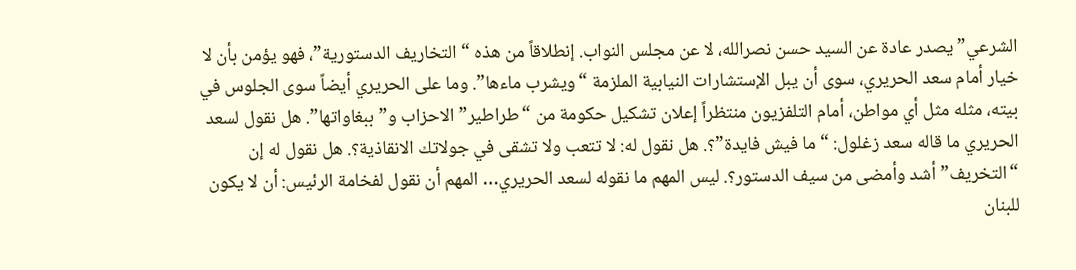الشرعي” يصدر عادة عن السيد حسن نصرالله، لا عن مجلس النواب. إنطلاقاً من هذه “التخاريف الدستورية”، فهو يؤمن بأن لا خيار أمام سعد الحريري، سوى أن يبل الإستشارات النيابية الملزمة “ويشرب ماءها”. وما على الحريري أيضاً سوى الجلوس في بيته، مثله مثل أي مواطن، أمام التلفزيون منتظراً إعلان تشكيل حكومة من “طراطير” الاحزاب و”ببغاواتها”. هل نقول لسعد الحريري ما قاله سعد زغلول: “ما فيش فايدة”؟. هل نقول له: لا تتعب ولا تشقى في جولاتك الانقاذية؟. هل نقول له إن “التخريف” أشد وأمضى من سيف الدستور؟. ليس المهم ما نقوله لسعد الحريري… المهم أن نقول لفخامة الرئيس: أن لا يكون للبنان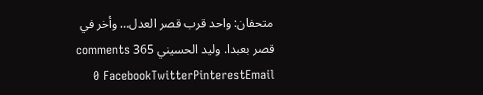متحفان: واحد قرب قصر العدل… وأخر في قصر بعبدا. وليد الحسيني 365 comments 0 FacebookTwitterPinterestEmail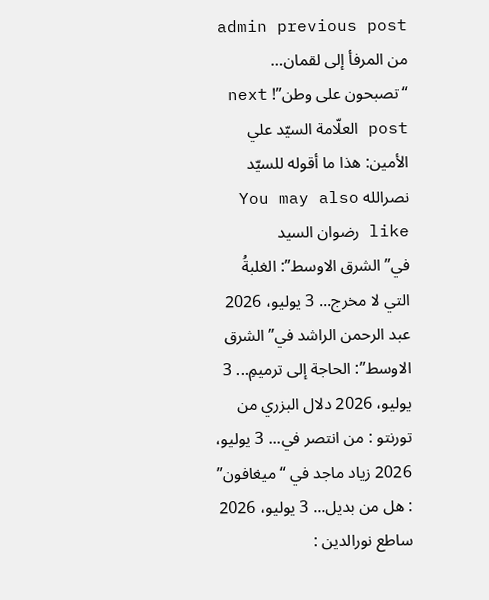admin previous post من المرفأ إلى لقمان… “تصبحون على وطن”! next post العلّامة السيّد علي الأمين: هذا ما أقوله للسيّد نصرالله You may also like رضوان السيد في”الشرق الاوسط”: الغلبةُ التي لا مخرج... 3 يوليو، 2026 عبد الرحمن الراشد في”الشرق الاوسط”: الحاجة إلى ترميمِ... 3 يوليو، 2026 دلال البزري من تورنتو : من انتصر في... 3 يوليو، 2026 زياد ماجد في “ميغافون” : هل من بديل... 3 يوليو، 2026 ساطع نورالدين :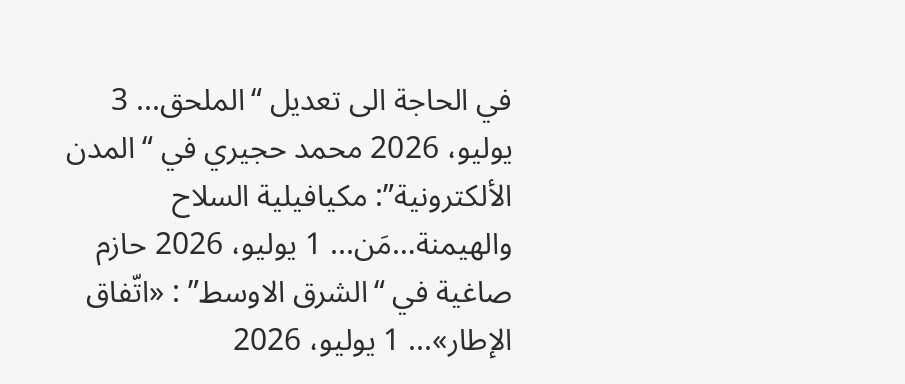في الحاجة الى تعديل “الملحق... 3 يوليو، 2026 محمد حجيري في “المدن الألكترونية”: مكيافيلية السلاح والهيمنة…مَن... 1 يوليو، 2026 حازم صاغية في “الشرق الاوسط” : «اتّفاق الإطار»... 1 يوليو، 2026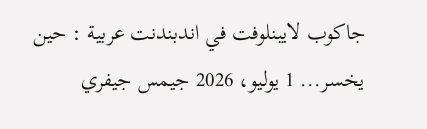جاكوب لايبنلوفت في اندبندنت عربية : حين يخسر... 1 يوليو، 2026 جيمس جيفري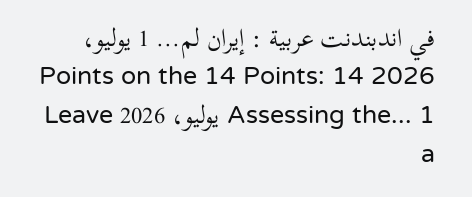في اندبندنت عربية : إيران لم... 1 يوليو، 2026 14 Points on the 14 Points: Assessing the... 1 يوليو، 2026 Leave a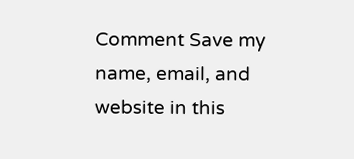Comment Save my name, email, and website in this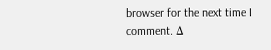browser for the next time I comment. Δ